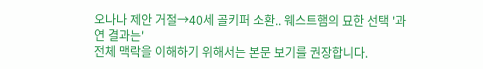오나나 제안 거절→40세 골키퍼 소환.. 웨스트햄의 묘한 선택 '과연 결과는'
전체 맥락을 이해하기 위해서는 본문 보기를 권장합니다.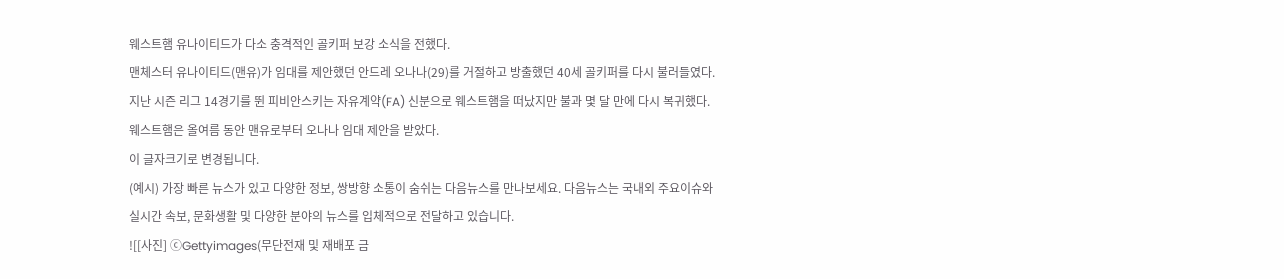웨스트햄 유나이티드가 다소 충격적인 골키퍼 보강 소식을 전했다.
맨체스터 유나이티드(맨유)가 임대를 제안했던 안드레 오나나(29)를 거절하고 방출했던 40세 골키퍼를 다시 불러들였다.
지난 시즌 리그 14경기를 뛴 피비안스키는 자유계약(FA) 신분으로 웨스트햄을 떠났지만 불과 몇 달 만에 다시 복귀했다.
웨스트햄은 올여름 동안 맨유로부터 오나나 임대 제안을 받았다.
이 글자크기로 변경됩니다.
(예시) 가장 빠른 뉴스가 있고 다양한 정보, 쌍방향 소통이 숨쉬는 다음뉴스를 만나보세요. 다음뉴스는 국내외 주요이슈와 실시간 속보, 문화생활 및 다양한 분야의 뉴스를 입체적으로 전달하고 있습니다.
![[사진] ⓒGettyimages(무단전재 및 재배포 금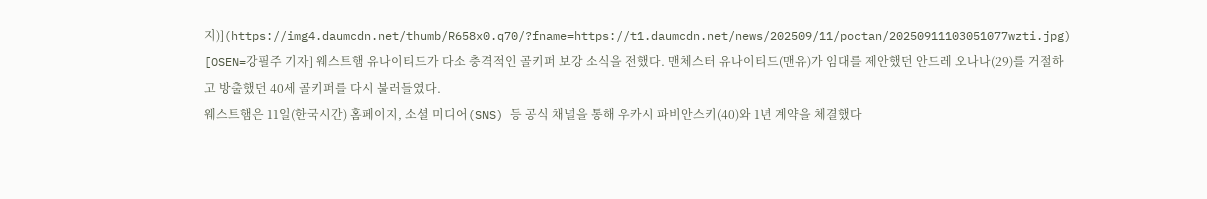지)](https://img4.daumcdn.net/thumb/R658x0.q70/?fname=https://t1.daumcdn.net/news/202509/11/poctan/20250911103051077wzti.jpg)
[OSEN=강필주 기자] 웨스트햄 유나이티드가 다소 충격적인 골키퍼 보강 소식을 전했다. 맨체스터 유나이티드(맨유)가 임대를 제안했던 안드레 오나나(29)를 거절하고 방출했던 40세 골키퍼를 다시 불러들였다.
웨스트햄은 11일(한국시간) 홈페이지, 소셜 미디어(SNS) 등 공식 채널을 통해 우카시 파비안스키(40)와 1년 계약을 체결했다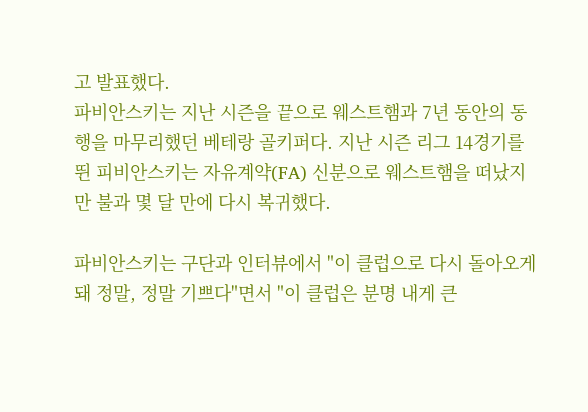고 발표했다.
파비안스키는 지난 시즌을 끝으로 웨스트햄과 7년 동안의 동행을 마무리했던 베테랑 골키퍼다. 지난 시즌 리그 14경기를 뛴 피비안스키는 자유계약(FA) 신분으로 웨스트햄을 떠났지만 불과 몇 달 만에 다시 복귀했다.

파비안스키는 구단과 인터뷰에서 "이 클럽으로 다시 돌아오게 돼 정말, 정말 기쁘다"면서 "이 클럽은 분명 내게 큰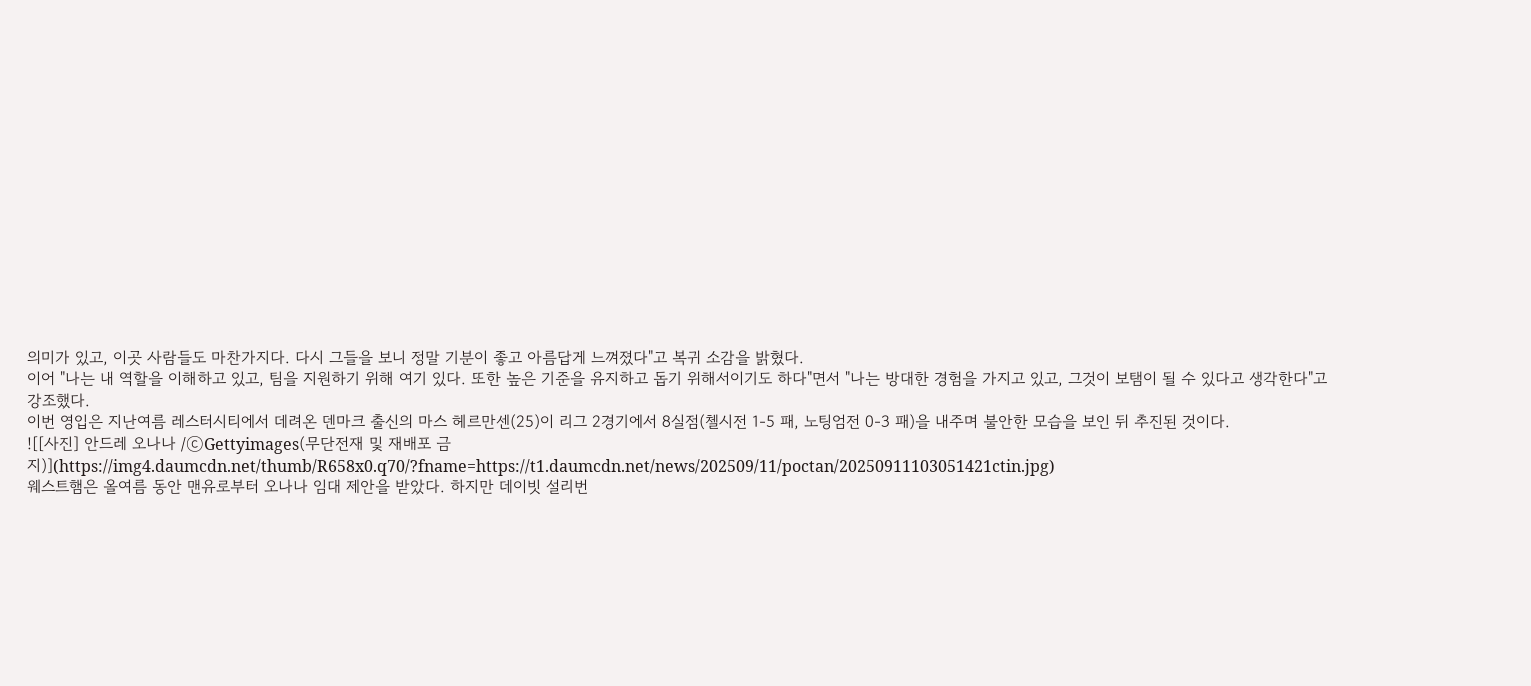의미가 있고, 이곳 사람들도 마찬가지다. 다시 그들을 보니 정말 기분이 좋고 아름답게 느껴졌다"고 복귀 소감을 밝혔다.
이어 "나는 내 역할을 이해하고 있고, 팀을 지원하기 위해 여기 있다. 또한 높은 기준을 유지하고 돕기 위해서이기도 하다"면서 "나는 방대한 경험을 가지고 있고, 그것이 보탬이 될 수 있다고 생각한다"고 강조했다.
이번 영입은 지난여름 레스터시티에서 데려온 덴마크 출신의 마스 헤르만센(25)이 리그 2경기에서 8실점(첼시전 1-5 패, 노팅엄전 0-3 패)을 내주며 불안한 모습을 보인 뒤 추진된 것이다.
![[사진] 안드레 오나나 /ⓒGettyimages(무단전재 및 재배포 금지)](https://img4.daumcdn.net/thumb/R658x0.q70/?fname=https://t1.daumcdn.net/news/202509/11/poctan/20250911103051421ctin.jpg)
웨스트햄은 올여름 동안 맨유로부터 오나나 임대 제안을 받았다. 하지만 데이빗 설리번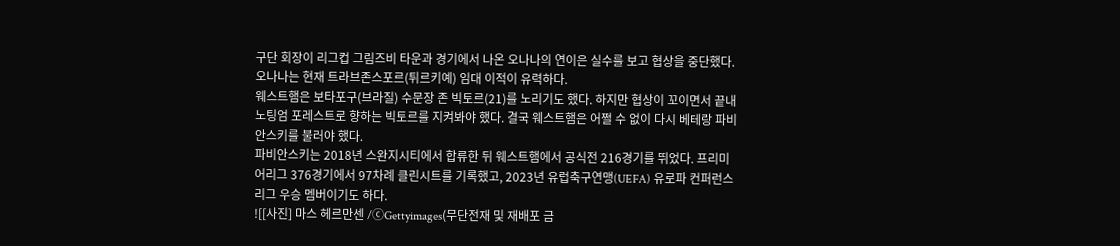구단 회장이 리그컵 그림즈비 타운과 경기에서 나온 오나나의 연이은 실수를 보고 협상을 중단했다. 오나나는 현재 트라브존스포르(튀르키예) 임대 이적이 유력하다.
웨스트햄은 보타포구(브라질) 수문장 존 빅토르(21)를 노리기도 했다. 하지만 협상이 꼬이면서 끝내 노팅엄 포레스트로 향하는 빅토르를 지켜봐야 했다. 결국 웨스트햄은 어쩔 수 없이 다시 베테랑 파비안스키를 불러야 했다.
파비안스키는 2018년 스완지시티에서 합류한 뒤 웨스트햄에서 공식전 216경기를 뛰었다. 프리미어리그 376경기에서 97차례 클린시트를 기록했고, 2023년 유럽축구연맹(UEFA) 유로파 컨퍼런스리그 우승 멤버이기도 하다.
![[사진] 마스 헤르만센 /ⓒGettyimages(무단전재 및 재배포 금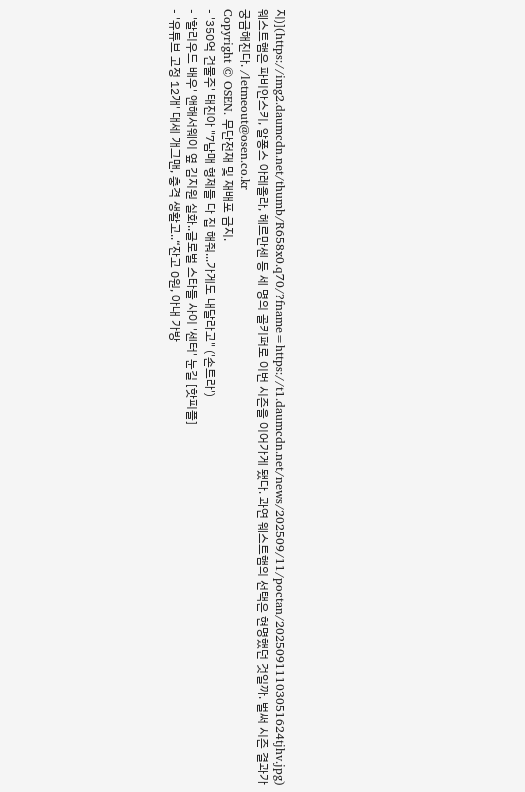지)](https://img2.daumcdn.net/thumb/R658x0.q70/?fname=https://t1.daumcdn.net/news/202509/11/poctan/20250911103051624tjhv.jpg)
웨스트햄은 파비안스키, 알퐁스 아레올라, 헤르만센 등 세 명의 골키퍼로 이번 시즌을 이어가게 됐다. 과연 웨스트햄의 선택은 현명했던 것일까. 벌써 시즌 결과가 궁금해진다. /letmeout@osen.co.kr
Copyright © OSEN. 무단전재 및 재배포 금지.
- '350억 건물주' 태진아 "7남매 형제들 다 집 해줘...가게도 내달라고" ('손트라')
- '할리우드 배우' 앤해서웨이 옆 김지원 실화..글로벌 스타들 사이 '센터' 눈길 [핫피플]
- '유튜브 고정 12개' 대세 개그맨, 충격 생활고..“잔고 0원, 아내 가방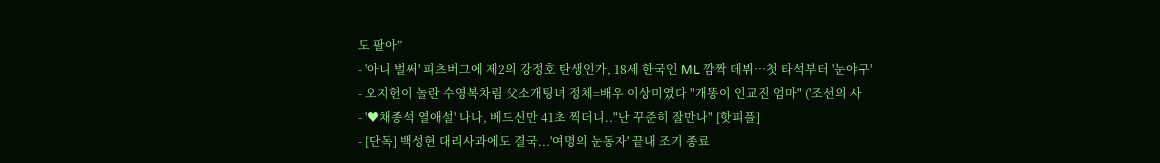도 팔아”
- '아니 벌써' 피츠버그에 제2의 강정호 탄생인가, 18세 한국인 ML 깜짝 데뷔…첫 타석부터 '눈야구'
- 오지헌이 놀란 수영복차림 父소개팅녀 정체=배우 이상미였다 "개똥이 인교진 엄마" ('조선의 사
- '♥채종석 열애설' 나나, 베드신만 41초 찍더니.."난 꾸준히 잘만나" [핫피플]
- [단독] 백성현 대리사과에도 결국...'여명의 눈동자' 끝내 조기 종료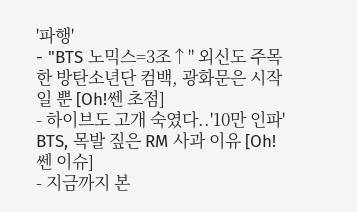'파행'
- "BTS 노믹스=3조↑" 외신도 주목한 방탄소년단 컴백, 광화문은 시작일 뿐 [Oh!쎈 초점]
- 하이브도 고개 숙였다..'10만 인파' BTS, 목발 짚은 RM 사과 이유 [Oh!쎈 이슈]
- 지금까지 본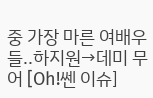중 가장 마른 여배우들..하지원→데미 무어 [Oh!쎈 이슈]